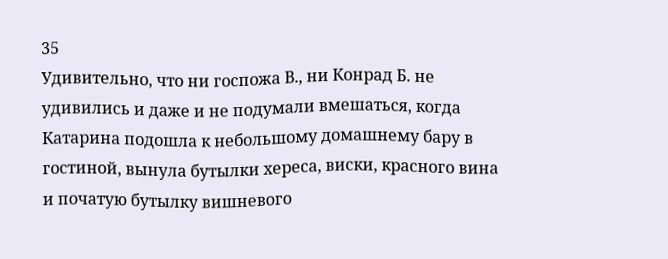35
Удивительно, что ни госпожа В., ни Конрад Б. не удивились и даже и не подумали вмешаться, когда Катарина подошла к небольшому домашнему бару в гостиной, вынула бутылки хереса, виски, красного вина и початую бутылку вишневого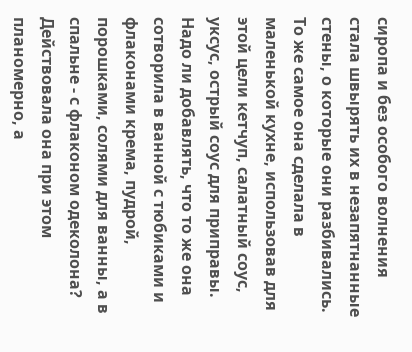сиропа и без особого волнения стала швырять их в незапятнанные стены, о которые они разбивались.
То же самое она сделала в маленькой кухне, использовав для этой цели кетчуп, салатный соус, уксус, острый соус для приправы. Надо ли добавлять, что то же она сотворила в ванной с тюбиками и флаконами крема, пудрой, порошками, солями для ванны, а в спальне - с флаконом одеколона?
Действовала она при этом планомерно, а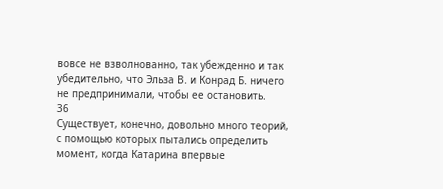вовсе не взволнованно, так убежденно и так убедительно, что Эльза В. и Конрад Б. ничего не предпринимали, чтобы ее остановить.
36
Существует, конечно, довольно много теорий, с помощью которых пытались определить момент, когда Катарина впервые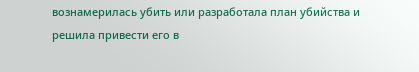вознамерилась убить или разработала план убийства и решила привести его в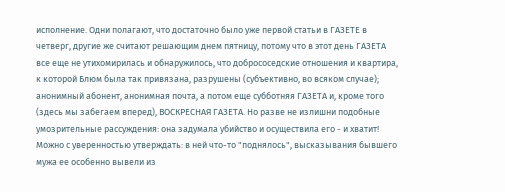исполнение. Одни полагают, что достаточно было уже первой статьи в ГАЗЕТЕ в четверг, другие же считают решающим днем пятницу, потому что в этот день ГАЗЕТА все еще не утихомирилась и обнаружилось, что добрососедские отношения и квартира, к которой Блюм была так привязана, разрушены (субъективно, во всяком случае); анонимный абонент, анонимная почта, а потом еще субботняя ГАЗЕТА и, кроме того (здесь мы забегаем вперед), ВОСКРЕСНАЯ ГАЗЕТА. Но разве не излишни подобные умозрительные рассуждения: она задумала убийство и осуществила его - и хватит! Можно с уверенностью утверждать: в ней что-то "поднялось", высказывания бывшего мужа ее особенно вывели из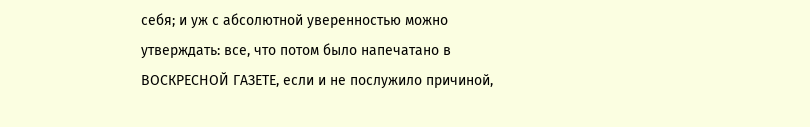себя; и уж с абсолютной уверенностью можно утверждать: все, что потом было напечатано в ВОСКРЕСНОЙ ГАЗЕТЕ, если и не послужило причиной,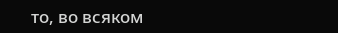то, во всяком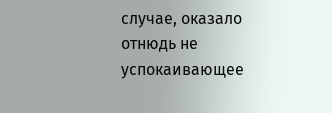случае, оказало отнюдь не успокаивающее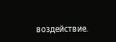воздействие.